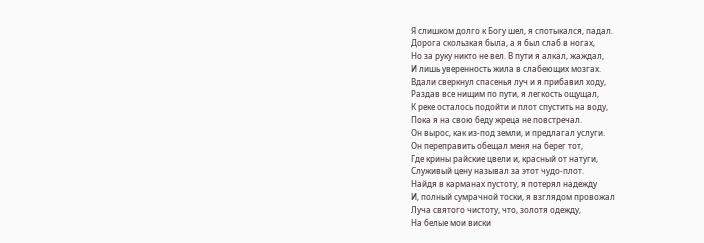Я слишком долго к Богу шел, я спотыкался, падал.
Дорога скользкая была, а я был слаб в ногах,
Но за руку никто не вел. В пути я алкал, жаждал,
И лишь уверенность жила в слабеющих мозгах.
Вдали сверкнул спасенья луч и я прибавил ходу,
Раздав все нищим по пути, я легкость ощущал,
К реке осталось подойти и плот спустить на воду,
Пока я на свою беду жреца не повстречал.
Он вырос, как из-под земли, и предлагал услуги.
Он переправить обещал меня на берег тот,
Где крины райские цвели и, красный от натуги,
Служивый цену называл за этот чудо-плот.
Найдя в карманах пустоту, я потерял надежду
И, полный сумрачной тоски, я взглядом провожал
Луча святого чистоту, что, золотя одежду,
На белые мои виски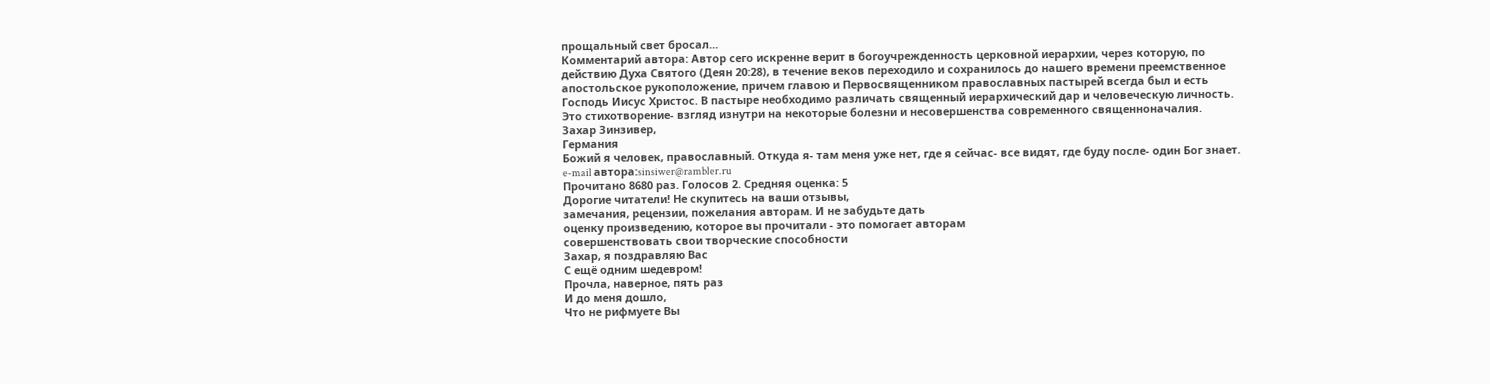прощальный свет бросал...
Комментарий автора: Автор сего искренне верит в богоучрежденность церковной иерархии, через которую, по действию Духа Святого (Деян 20:28), в течение веков переходило и сохранилось до нашего времени преемственное апостольское рукоположение, причем главою и Первосвященником православных пастырей всегда был и есть Господь Иисус Христос. В пастыре необходимо различать священный иерархический дар и человеческую личность. Это стихотворение- взгляд изнутри на некоторые болезни и несовершенства современного священноначалия.
Захар Зинзивер,
Германия
Божий я человек, православный. Откуда я- там меня уже нет, где я сейчас- все видят, где буду после- один Бог знает. e-mail автора:sinsiwer@rambler.ru
Прочитано 8680 раз. Голосов 2. Средняя оценка: 5
Дорогие читатели! Не скупитесь на ваши отзывы,
замечания, рецензии, пожелания авторам. И не забудьте дать
оценку произведению, которое вы прочитали - это помогает авторам
совершенствовать свои творческие способности
Захар, я поздравляю Вас
С ещё одним шедевром!
Прочла, наверное, пять раз
И до меня дошло,
Что не рифмуете Вы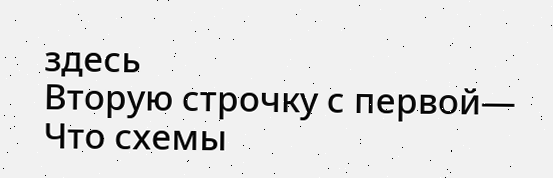здесь
Вторую строчку с первой—
Что схемы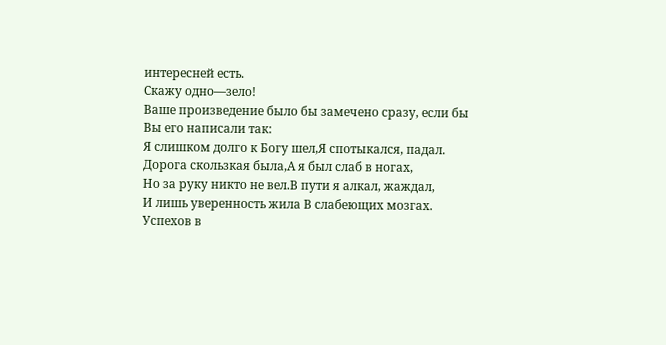интересней есть.
Скажу одно—зело!
Ваше произведение было бы замечено сразу, если бы Вы его написали так:
Я слишком долго к Богу шел,Я спотыкался, падал.
Дорога скользкая была,А я был слаб в ногах,
Но за руку никто не вел.В пути я алкал, жаждал,
И лишь уверенность жила В слабеющих мозгах.
Успехов в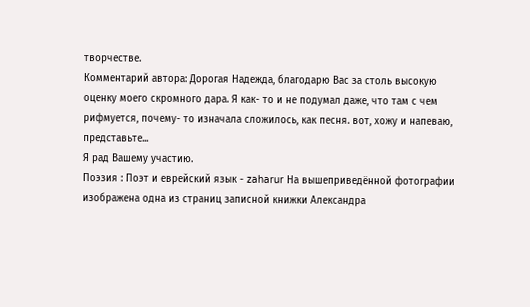творчестве.
Комментарий автора: Дорогая Надежда, благодарю Вас за столь высокую оценку моего скромного дара. Я как- то и не подумал даже, что там с чем рифмуется, почему- то изначала сложилось, как песня. вот, хожу и напеваю, представьте...
Я рад Вашему участию.
Поэзия : Поэт и еврейский язык - zaharur На вышеприведённой фотографии изображена одна из страниц записной книжки Александра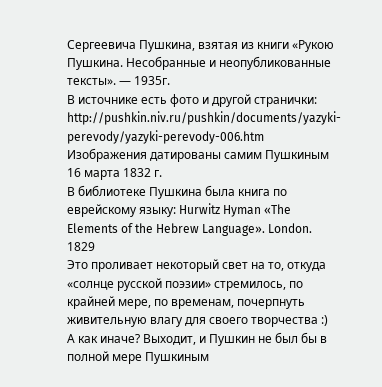Сергеевича Пушкина, взятая из книги «Рукою Пушкина. Несобранные и неопубликованные тексты». — 1935г.
В источнике есть фото и другой странички:
http://pushkin.niv.ru/pushkin/documents/yazyki-perevody/yazyki-perevody-006.htm
Изображения датированы самим Пушкиным 16 марта 1832 г.
В библиотеке Пушкина была книга по еврейскому языку: Hurwitz Hyman «The Elements of the Hebrew Language». London. 1829
Это проливает некоторый свет на то, откуда «солнце русской поэзии» стремилось, по крайней мере, по временам, почерпнуть живительную влагу для своего творчества :)
А как иначе? Выходит, и Пушкин не был бы в полной мере Пушкиным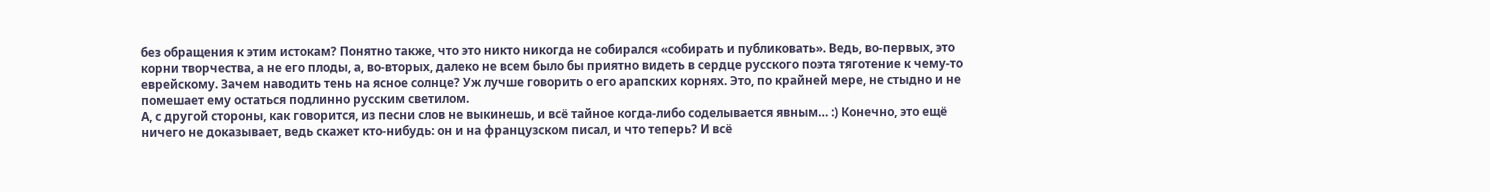без обращения к этим истокам? Понятно также, что это никто никогда не собирался «собирать и публиковать». Ведь, во-первых, это корни творчества, а не его плоды, а, во-вторых, далеко не всем было бы приятно видеть в сердце русского поэта тяготение к чему-то еврейскому. Зачем наводить тень на ясное солнце? Уж лучше говорить о его арапских корнях. Это, по крайней мере, не стыдно и не помешает ему остаться подлинно русским светилом.
А, с другой стороны, как говорится, из песни слов не выкинешь, и всё тайное когда-либо соделывается явным… :) Конечно, это ещё ничего не доказывает, ведь скажет кто-нибудь: он и на французском писал, и что теперь? И всё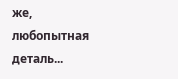же, любопытная деталь...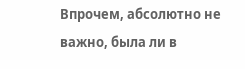Впрочем, абсолютно не важно, была ли в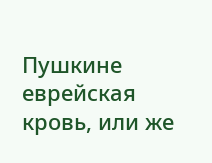Пушкине еврейская кровь, или же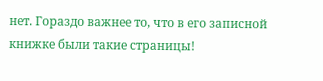нет. Гораздо важнее то, что в его записной книжке были такие страницы!